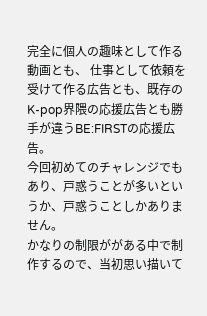完全に個人の趣味として作る動画とも、 仕事として依頼を受けて作る広告とも、既存のK-pop界隈の応援広告とも勝手が違うBE:FIRSTの応援広告。
今回初めてのチャレンジでもあり、戸惑うことが多いというか、戸惑うことしかありません。
かなりの制限ががある中で制作するので、当初思い描いて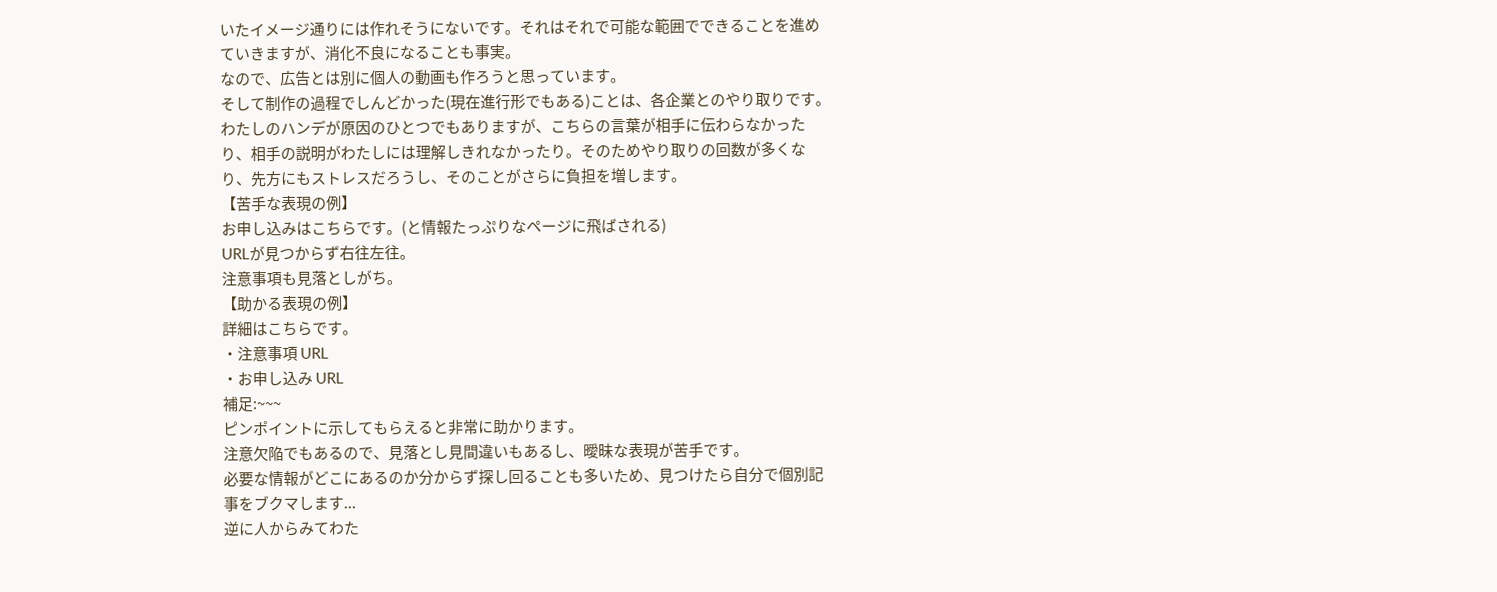いたイメージ通りには作れそうにないです。それはそれで可能な範囲でできることを進めていきますが、消化不良になることも事実。
なので、広告とは別に個人の動画も作ろうと思っています。
そして制作の過程でしんどかった(現在進行形でもある)ことは、各企業とのやり取りです。
わたしのハンデが原因のひとつでもありますが、こちらの言葉が相手に伝わらなかったり、相手の説明がわたしには理解しきれなかったり。そのためやり取りの回数が多くなり、先方にもストレスだろうし、そのことがさらに負担を増します。
【苦手な表現の例】
お申し込みはこちらです。(と情報たっぷりなページに飛ばされる)
URLが見つからず右往左往。
注意事項も見落としがち。
【助かる表現の例】
詳細はこちらです。
・注意事項 URL
・お申し込み URL
補足:~~~
ピンポイントに示してもらえると非常に助かります。
注意欠陥でもあるので、見落とし見間違いもあるし、曖昧な表現が苦手です。
必要な情報がどこにあるのか分からず探し回ることも多いため、見つけたら自分で個別記事をブクマします...
逆に人からみてわた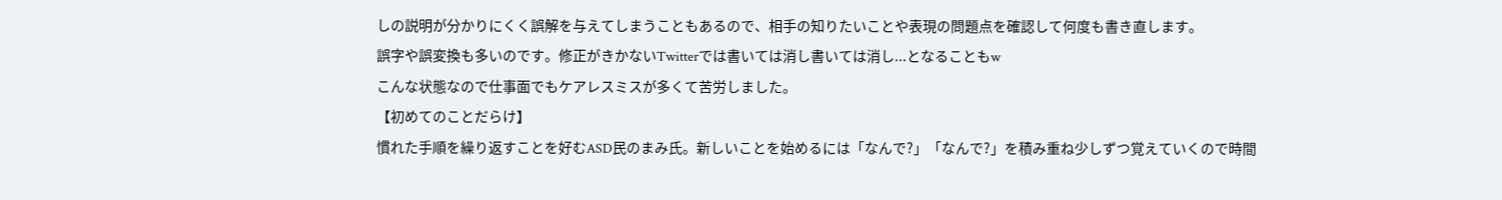しの説明が分かりにくく誤解を与えてしまうこともあるので、相手の知りたいことや表現の問題点を確認して何度も書き直します。
誤字や誤変換も多いのです。修正がきかないTwitterでは書いては消し書いては消し...となることもw
こんな状態なので仕事面でもケアレスミスが多くて苦労しました。
【初めてのことだらけ】
慣れた手順を繰り返すことを好むASD民のまみ氏。新しいことを始めるには「なんで?」「なんで?」を積み重ね少しずつ覚えていくので時間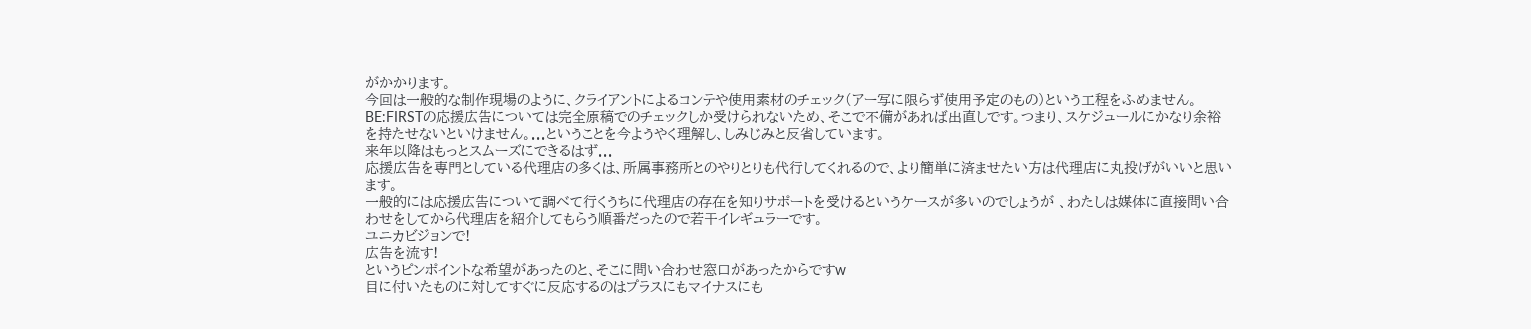がかかります。
今回は一般的な制作現場のように、クライアントによるコンテや使用素材のチェック(アー写に限らず使用予定のもの)という工程をふめません。
BE:FIRSTの応援広告については完全原稿でのチェックしか受けられないため、そこで不備があれば出直しです。つまり、スケジュールにかなり余裕を持たせないといけません。...ということを今ようやく理解し、しみじみと反省しています。
来年以降はもっとスムーズにできるはず...
応援広告を専門としている代理店の多くは、所属事務所とのやりとりも代行してくれるので、より簡単に済ませたい方は代理店に丸投げがいいと思います。
一般的には応援広告について調べて行くうちに代理店の存在を知りサポートを受けるというケースが多いのでしょうが 、わたしは媒体に直接問い合わせをしてから代理店を紹介してもらう順番だったので若干イレギュラーです。
ユニカビジョンで!
広告を流す!
というピンポイントな希望があったのと、そこに問い合わせ窓口があったからですw
目に付いたものに対してすぐに反応するのはプラスにもマイナスにも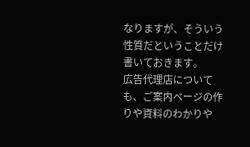なりますが、そういう性質だということだけ書いておきます。
広告代理店についても、ご案内ページの作りや資料のわかりや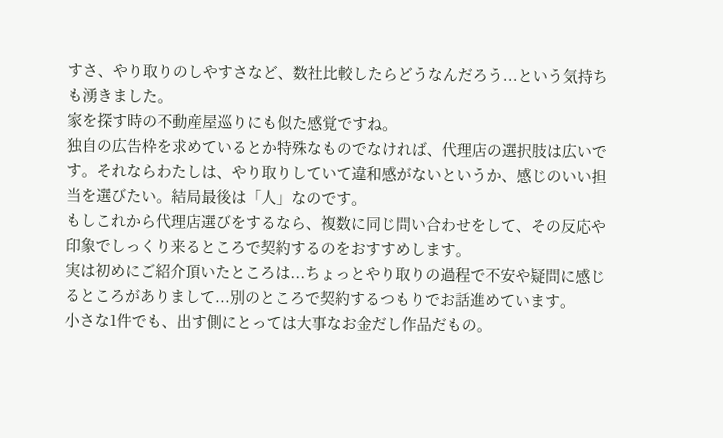すさ、やり取りのしやすさなど、数社比較したらどうなんだろう...という気持ちも湧きました。
家を探す時の不動産屋巡りにも似た感覚ですね。
独自の広告枠を求めているとか特殊なものでなければ、代理店の選択肢は広いです。それならわたしは、やり取りしていて違和感がないというか、感じのいい担当を選びたい。結局最後は「人」なのです。
もしこれから代理店選びをするなら、複数に同じ問い合わせをして、その反応や印象でしっくり来るところで契約するのをおすすめします。
実は初めにご紹介頂いたところは...ちょっとやり取りの過程で不安や疑問に感じるところがありまして...別のところで契約するつもりでお話進めています。
小さな1件でも、出す側にとっては大事なお金だし作品だもの。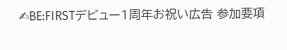✍BE:FIRSTデビュー1周年お祝い広告 参加要項